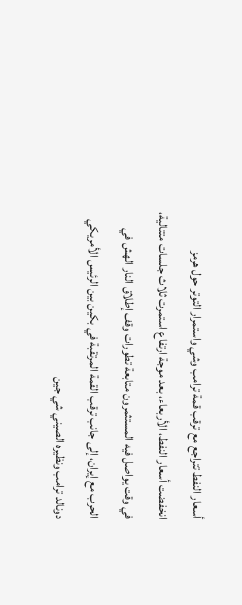أسعار النفط تتراجع مع ترقب قمة ترامب وشي واستمرار التوتر حول هرمز
انخفضت أسعار النفط، الأربعاء، بعد موجة ارتفاع استمرت ثلاث جلسات متتالية، في وقت يواصل فيه المستثمرون متابعة تطورات وقف إطلاق النار الهش في الحرب مع إيران، إلى جانب ترقب القمة المرتقبة في بكين بين الرئيس الأمريكي دونالد ترامب ونظيره الصيني شي جين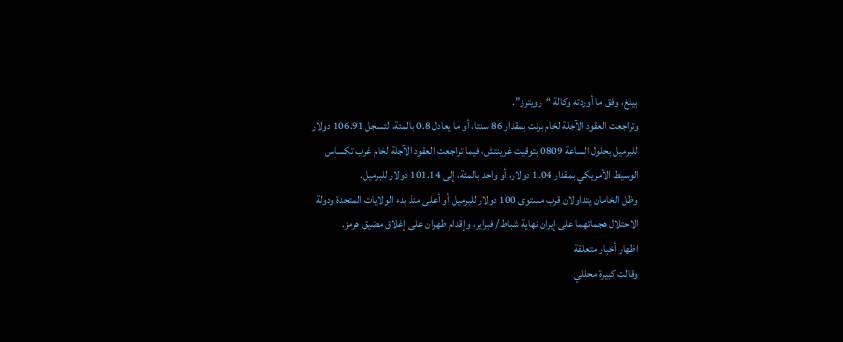بينغ، وفق ما أوردته وكالة “رويترز”.
وتراجعت العقود الآجلة لخام برنت بمقدار 86 سنتا، أو ما يعادل 0.8 بالمئة، لتسجل 106.91 دولار للبرميل بحلول الساعة 0809 بتوقيت غرينتش، فيما تراجعت العقود الآجلة لخام غرب تكساس الوسيط الأمريكي بمقدار 1.04 دولار، أو واحد بالمئة، إلى 101.14 دولار للبرميل.
وظل الخامان يتداولان قرب مستوى 100 دولار للبرميل أو أعلى منذ بدء الولايات المتحدة ودولة الاحتلال هجماتهما على إيران نهاية شباط/ فبراير، وإقدام طهران على إغلاق مضيق هرمز.
اظهار أخبار متعلقة
وقالت كبيرة محللي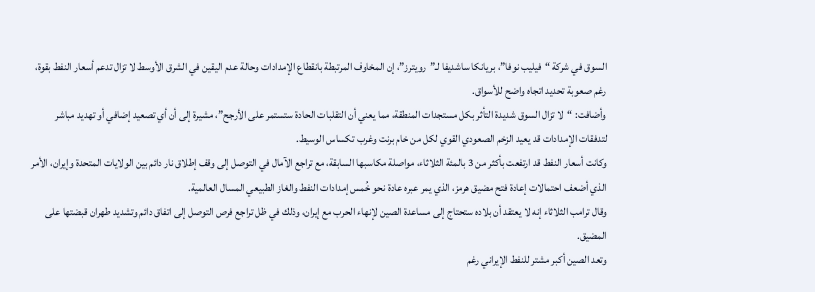السوق في شركة “فيليب نوفا”، بريانكا ساشديفا لـ”رويترز”، إن المخاوف المرتبطة بانقطاع الإمدادات وحالة عدم اليقين في الشرق الأوسط لا تزال تدعم أسعار النفط بقوة، رغم صعوبة تحديد اتجاه واضح للأسواق.
وأضافت: “لا تزال السوق شديدة التأثر بكل مستجدات المنطقة، مما يعني أن التقلبات الحادة ستستمر على الأرجح”، مشيرة إلى أن أي تصعيد إضافي أو تهديد مباشر لتدفقات الإمدادات قد يعيد الزخم الصعودي القوي لكل من خام برنت وغرب تكساس الوسيط.
وكانت أسعار النفط قد ارتفعت بأكثر من 3 بالمئة الثلاثاء، مواصلة مكاسبها السابقة، مع تراجع الآمال في التوصل إلى وقف إطلاق نار دائم بين الولايات المتحدة وإيران، الأمر الذي أضعف احتمالات إعادة فتح مضيق هرمز، الذي يمر عبره عادة نحو خُمس إمدادات النفط والغاز الطبيعي المسال العالمية.
وقال ترامب الثلاثاء إنه لا يعتقد أن بلاده ستحتاج إلى مساعدة الصين لإنهاء الحرب مع إيران، وذلك في ظل تراجع فرص التوصل إلى اتفاق دائم وتشديد طهران قبضتها على المضيق.
وتعد الصين أكبر مشتر للنفط الإيراني رغم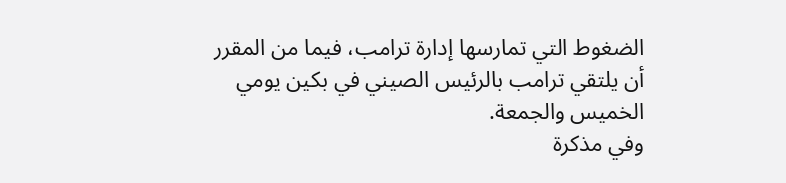الضغوط التي تمارسها إدارة ترامب، فيما من المقرر أن يلتقي ترامب بالرئيس الصيني في بكين يومي الخميس والجمعة.
وفي مذكرة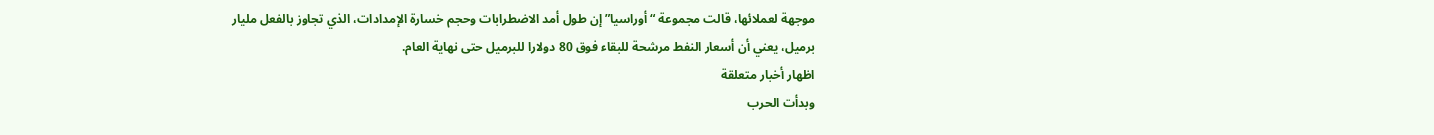موجهة لعملائها، قالت مجموعة “أوراسيا” إن طول أمد الاضطرابات وحجم خسارة الإمدادات، الذي تجاوز بالفعل مليار برميل، يعني أن أسعار النفط مرشحة للبقاء فوق 80 دولارا للبرميل حتى نهاية العام.
اظهار أخبار متعلقة
وبدأت الحرب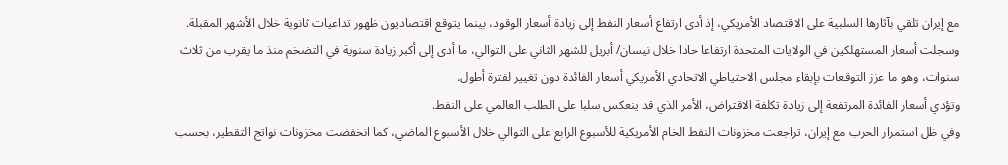مع إيران تلقي بآثارها السلبية على الاقتصاد الأمريكي، إذ أدى ارتفاع أسعار النفط إلى زيادة أسعار الوقود، بينما يتوقع اقتصاديون ظهور تداعيات ثانوية خلال الأشهر المقبلة.
وسجلت أسعار المستهلكين في الولايات المتحدة ارتفاعا حادا خلال نيسان/ أبريل للشهر الثاني على التوالي، ما أدى إلى أكبر زيادة سنوية في التضخم منذ ما يقرب من ثلاث سنوات، وهو ما عزز التوقعات بإبقاء مجلس الاحتياطي الاتحادي الأمريكي أسعار الفائدة دون تغيير لفترة أطول.
وتؤدي أسعار الفائدة المرتفعة إلى زيادة تكلفة الاقتراض، الأمر الذي قد ينعكس سلبا على الطلب العالمي على النفط.
وفي ظل استمرار الحرب مع إيران، تراجعت مخزونات النفط الخام الأمريكية للأسبوع الرابع على التوالي خلال الأسبوع الماضي، كما انخفضت مخزونات نواتج التقطير، بحسب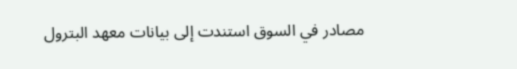مصادر في السوق استندت إلى بيانات معهد البترول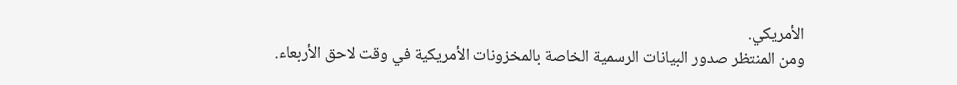الأمريكي.
ومن المنتظر صدور البيانات الرسمية الخاصة بالمخزونات الأمريكية في وقت لاحق الأربعاء.